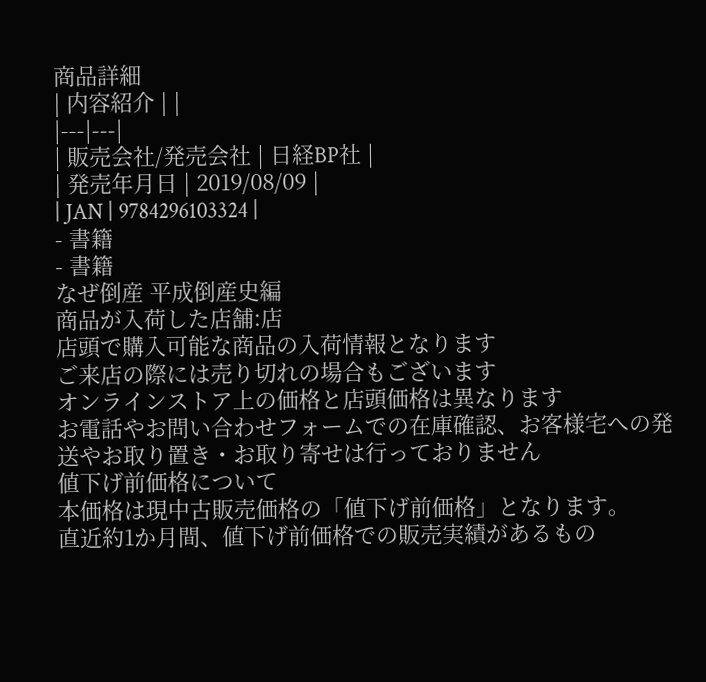商品詳細
| 内容紹介 | |
|---|---|
| 販売会社/発売会社 | 日経BP社 |
| 発売年月日 | 2019/08/09 |
| JAN | 9784296103324 |
- 書籍
- 書籍
なぜ倒産 平成倒産史編
商品が入荷した店舗:店
店頭で購入可能な商品の入荷情報となります
ご来店の際には売り切れの場合もございます
オンラインストア上の価格と店頭価格は異なります
お電話やお問い合わせフォームでの在庫確認、お客様宅への発送やお取り置き・お取り寄せは行っておりません
値下げ前価格について
本価格は現中古販売価格の「値下げ前価格」となります。
直近約1か月間、値下げ前価格での販売実績があるもの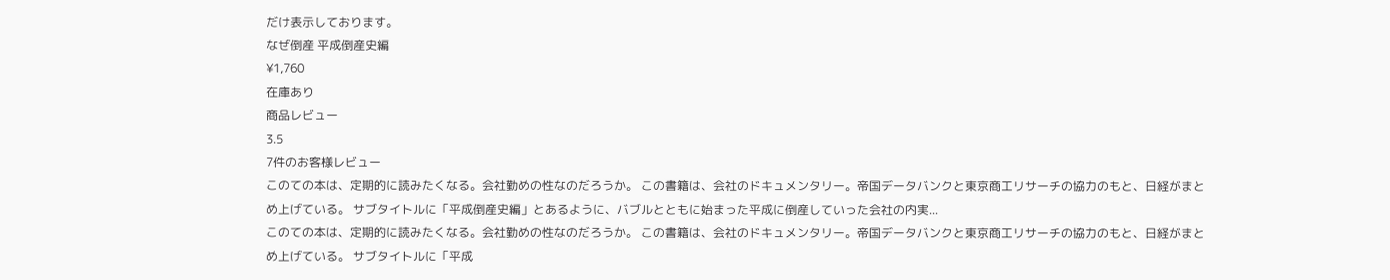だけ表示しております。
なぜ倒産 平成倒産史編
¥1,760
在庫あり
商品レビュー
3.5
7件のお客様レビュー
このての本は、定期的に読みたくなる。会社勤めの性なのだろうか。 この書籍は、会社のドキュメンタリー。帝国データバンクと東京商工リサーチの協力のもと、日経がまとめ上げている。 サブタイトルに「平成倒産史編」とあるように、バブルとともに始まった平成に倒産していった会社の内実...
このての本は、定期的に読みたくなる。会社勤めの性なのだろうか。 この書籍は、会社のドキュメンタリー。帝国データバンクと東京商工リサーチの協力のもと、日経がまとめ上げている。 サブタイトルに「平成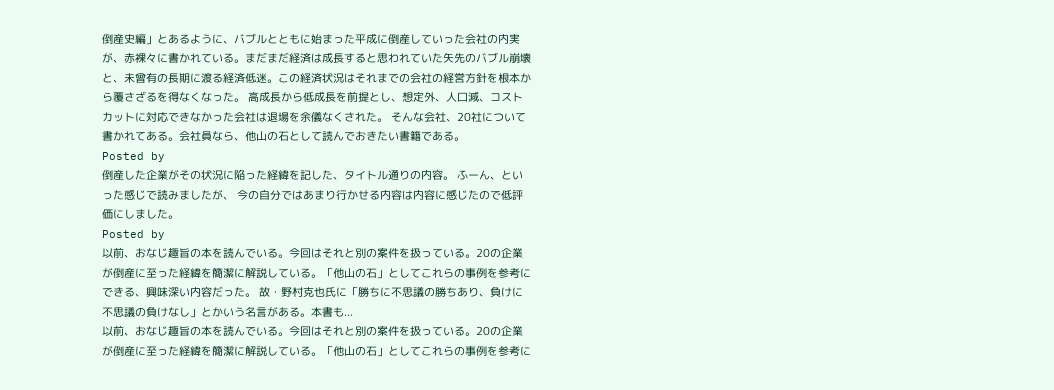倒産史編」とあるように、バブルとともに始まった平成に倒産していった会社の内実が、赤裸々に書かれている。まだまだ経済は成長すると思われていた矢先のバブル崩壊と、未曾有の長期に渡る経済低迷。この経済状況はそれまでの会社の経営方針を根本から覆さざるを得なくなった。 高成長から低成長を前提とし、想定外、人口減、コストカットに対応できなかった会社は退場を余儀なくされた。 そんな会社、20社について書かれてある。会社員なら、他山の石として読んでおきたい書籍である。
Posted by
倒産した企業がその状況に陥った経緯を記した、タイトル通りの内容。 ふーん、といった感じで読みましたが、 今の自分ではあまり行かせる内容は内容に感じたので低評価にしました。
Posted by
以前、おなじ趣旨の本を読んでいる。今回はそれと別の案件を扱っている。20の企業が倒産に至った経緯を簡潔に解説している。「他山の石」としてこれらの事例を参考にできる、興味深い内容だった。 故・野村克也氏に「勝ちに不思議の勝ちあり、負けに不思議の負けなし」とかいう名言がある。本書も...
以前、おなじ趣旨の本を読んでいる。今回はそれと別の案件を扱っている。20の企業が倒産に至った経緯を簡潔に解説している。「他山の石」としてこれらの事例を参考に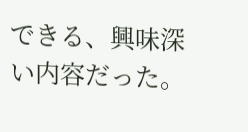できる、興味深い内容だった。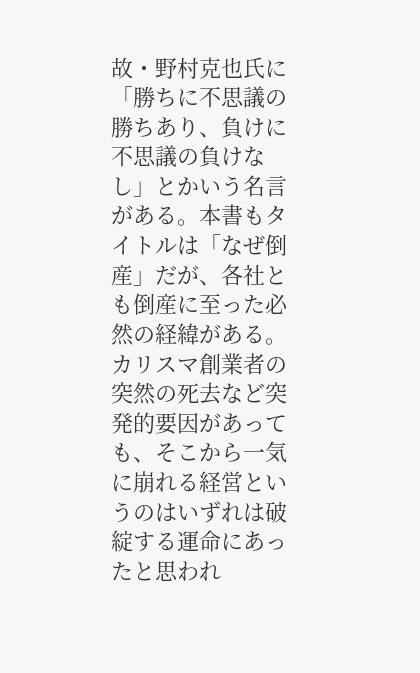故・野村克也氏に「勝ちに不思議の勝ちあり、負けに不思議の負けなし」とかいう名言がある。本書もタイトルは「なぜ倒産」だが、各社とも倒産に至った必然の経緯がある。カリスマ創業者の突然の死去など突発的要因があっても、そこから一気に崩れる経営というのはいずれは破綻する運命にあったと思われ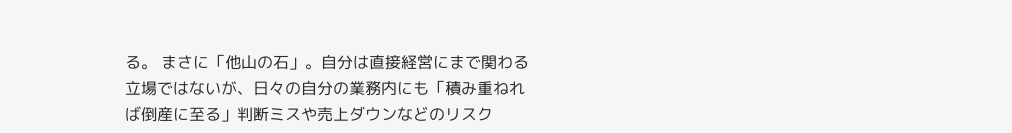る。 まさに「他山の石」。自分は直接経営にまで関わる立場ではないが、日々の自分の業務内にも「積み重ねれば倒産に至る」判断ミスや売上ダウンなどのリスク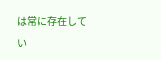は常に存在してい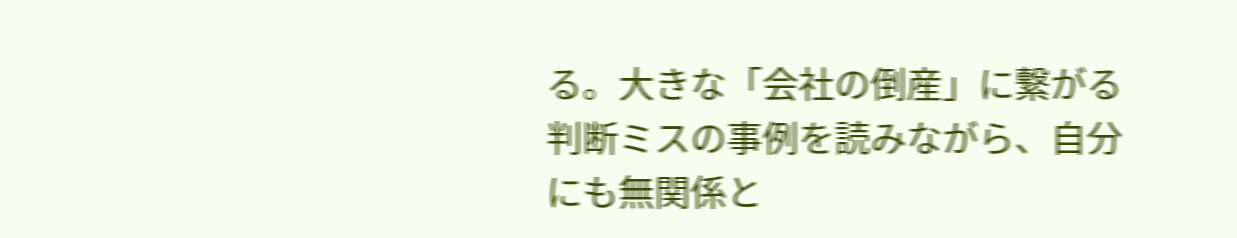る。大きな「会社の倒産」に繋がる判断ミスの事例を読みながら、自分にも無関係と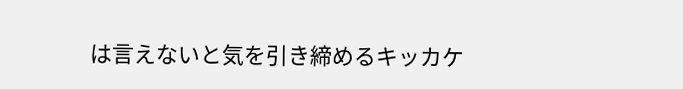は言えないと気を引き締めるキッカケ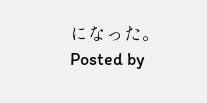になった。
Posted by